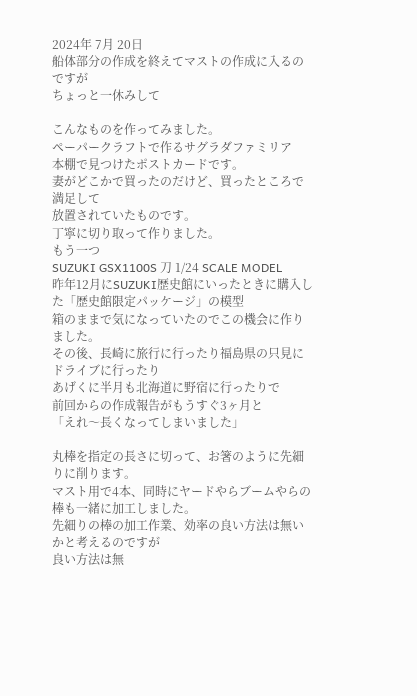2024年 7月 20日
船体部分の作成を終えてマストの作成に入るのですが
ちょっと一休みして

こんなものを作ってみました。
ペーパークラフトで作るサグラダファミリア
本棚で見つけたポストカードです。
妻がどこかで買ったのだけど、買ったところで満足して
放置されていたものです。
丁寧に切り取って作りました。
もう一つ
SUZUKI GSX1100S 刀 1/24 SCALE MODEL
昨年12月にSUZUKI歴史館にいったときに購入した「歴史館限定パッケージ」の模型
箱のままで気になっていたのでこの機会に作りました。
その後、長崎に旅行に行ったり福島県の只見にドライブに行ったり
あげくに半月も北海道に野宿に行ったりで
前回からの作成報告がもうすぐ3ヶ月と
「えれ〜長くなってしまいました」

丸棒を指定の長さに切って、お箸のように先細りに削ります。
マスト用で4本、同時にヤードやらブームやらの棒も一緒に加工しました。
先細りの棒の加工作業、効率の良い方法は無いかと考えるのですが
良い方法は無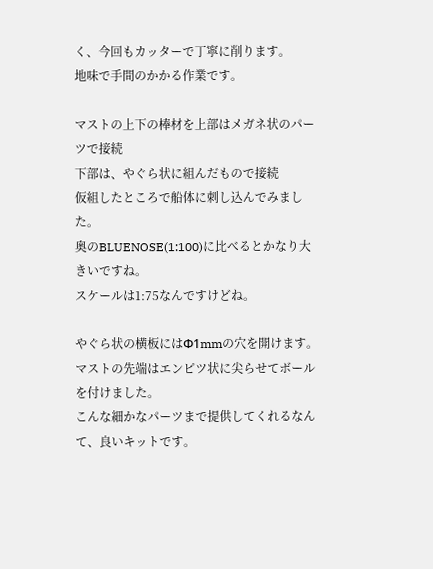く、今回もカッターで丁寧に削ります。
地味で手間のかかる作業です。

マストの上下の棒材を上部はメガネ状のパーツで接続
下部は、やぐら状に組んだもので接続
仮組したところで船体に刺し込んでみました。
奥のBLUENOSE(1:100)に比べるとかなり大きいですね。
スケールは1:75なんですけどね。

やぐら状の横板にはΦ1mmの穴を開けます。
マストの先端はエンピツ状に尖らせてボールを付けました。
こんな細かなパーツまで提供してくれるなんて、良いキットです。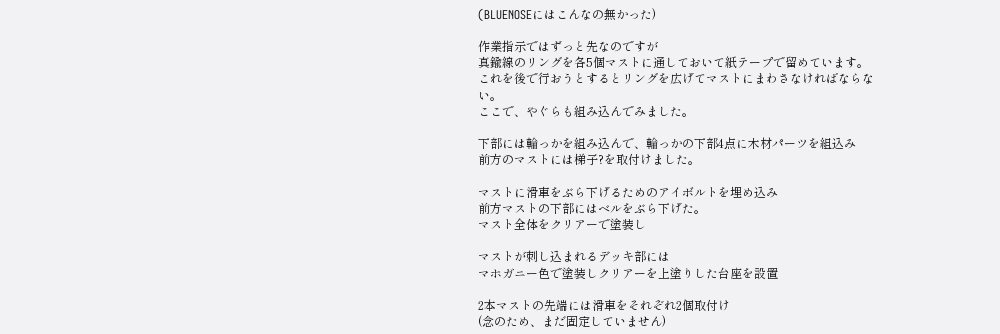(BLUENOSEにはこんなの無かった)

作業指示ではずっと先なのですが
真鍮線のリングを各5個マストに通しておいて紙テープで留めています。
これを後で行おうとするとリングを広げてマストにまわさなければならない。
ここで、やぐらも組み込んでみました。

下部には輪っかを組み込んで、輪っかの下部4点に木材パーツを組込み
前方のマストには梯子?を取付けました。

マストに滑車をぶら下げるためのアイボルトを埋め込み
前方マストの下部にはベルをぶら下げた。
マスト全体をクリアーで塗装し

マストが刺し込まれるデッキ部には
マホガニー色で塗装しクリアーを上塗りした台座を設置

2本マストの先端には滑車をそれぞれ2個取付け
(念のため、まだ固定していません)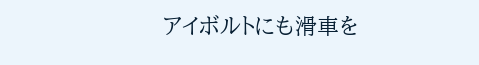アイボルトにも滑車を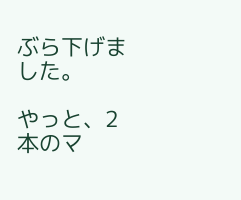ぶら下げました。

やっと、2本のマ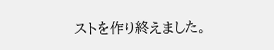ストを作り終えました。